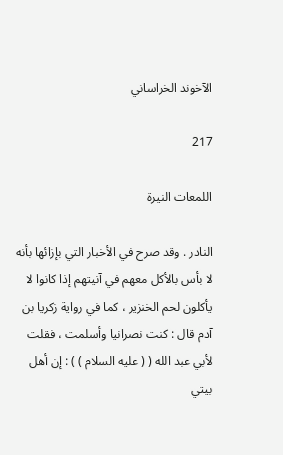الآخوند الخراساني

217

اللمعات النيرة

النادر . وقد صرح في الأخبار التي بإزائها بأنه لا بأس بالأكل معهم في آنيتهم إذا كانوا لا يأكلون لحم الخنزير ، كما في رواية زكريا بن آدم قال : كنت نصرانيا وأسلمت ، فقلت لأبي عبد الله ( ( عليه السلام ) ) : إن أهل بيتي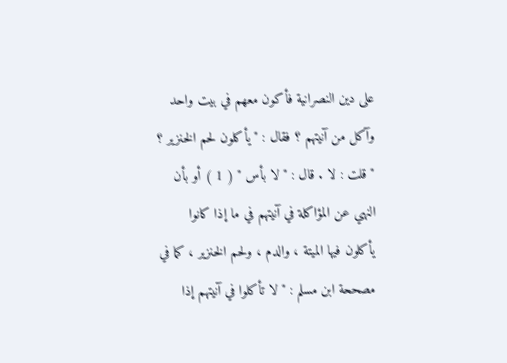على دين النصرانية فأكون معهم في بيت واحد وآكل من آنيتهم ؟ فقال : " يأكلون لحم الخنزير ؟ " قلت : لا . قال : " لا بأس " ( 1 ) أو بأن النهي عن المؤاكلة في آنيتهم في ما إذا كانوا يأكلون فيها الميتة ، والدم ، ولحم الخنزير ، كما في مصححة ابن مسلم : " لا تأكلوا في آنيتهم إذا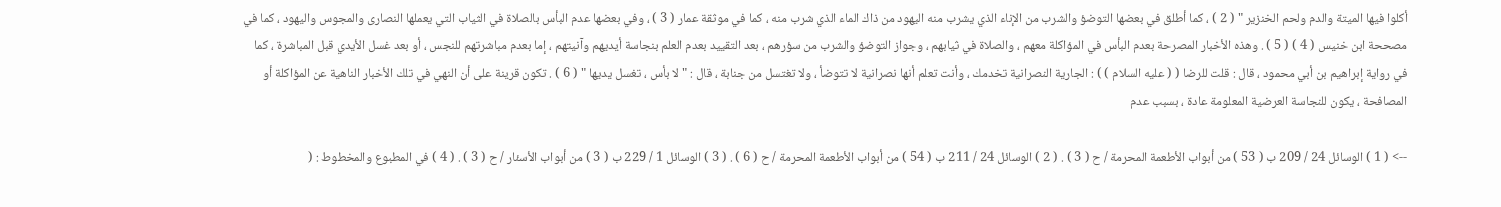أكلوا فيها الميتة والدم ولحم الخنزير " ( 2 ) ، كما أطلق في بعضها التوضؤ والشرب من الإناء الذي يشرب منه اليهود من ذاك الماء الذي شرب منه ، كما في موثقة عمار ( 3 ) ، وفي بعضها عدم البأس بالصلاة في الثياب التي يعملها النصارى والمجوس واليهود ، كما في مصححة ابن خنيس ( 4 ) ( 5 ) . وهذه الأخبار المصرحة بعدم البأس في المؤاكلة معهم ، والصلاة في ثيابهم ، وجواز التوضؤ والشرب من سؤرهم ، بعد التقييد بعدم العلم بنجاسة أيديهم وآنيتهم ، إما بعدم مباشرتهم للنجس ، أو بعد غسل الأيدي قبل المباشرة ، كما في رواية إبراهيم بن أبي محمود ، قال : قلت للرضا ( ( عليه السلام ) ) : الجارية النصرانية تخدمك ، وأنت تعلم أنها نصرانية لا تتوضأ ، ولا تغتسل من جنابة ، قال : " لا بأس ، تغسل يديها " ( 6 ) . تكون قرينة على أن النهي في تلك الأخبار الناهية عن المؤاكلة أو المصافحة ، يكون للنجاسة العرضية المعلومة عادة ، بسبب عدم

--> ( 1 ) الوسائل 24 / 209 ب ( 53 ) من أبواب الأطعمة المحرمة / ح ( 3 ) . ( 2 ) الوسائل 24 / 211 ب ( 54 ) من أبواب الأطعمة المحرمة / ح ( 6 ) . ( 3 ) الوسائل 1 / 229 ب ( 3 ) من أبواب الأسئار / ح ( 3 ) . ( 4 ) في المطبوع والمخطوط : (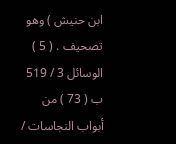ابن حنيش ) وهو تصحيف . ( 5 ) الوسائل 3 / 519 ب ( 73 ) من أبواب النجاسات /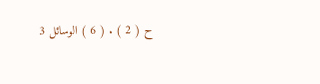ح ( 2 ) . ( 6 ) الوسائل 3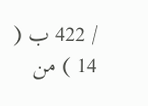/ 422 ب ( 14 ) من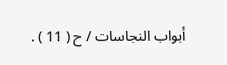أبواب النجاسات / ح ( 11 ) .